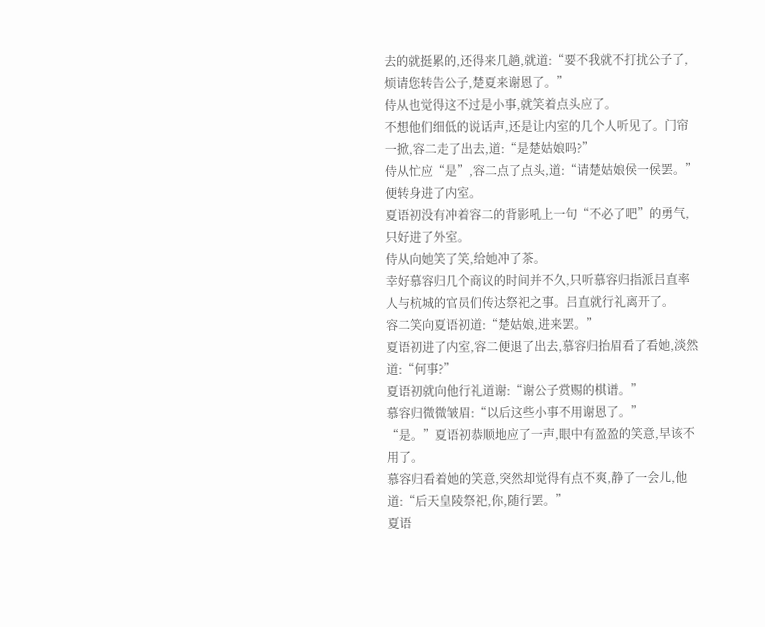去的就挺累的,还得来几趟,就道:“要不我就不打扰公子了,烦请您转告公子,楚夏来谢恩了。”
侍从也觉得这不过是小事,就笑着点头应了。
不想他们细低的说话声,还是让内室的几个人听见了。门帘一掀,容二走了出去,道:“是楚姑娘吗?”
侍从忙应“是”,容二点了点头,道:“请楚姑娘侯一侯罢。”便转身进了内室。
夏语初没有冲着容二的背影吼上一句“不必了吧”的勇气,只好进了外室。
侍从向她笑了笑,给她冲了茶。
幸好慕容归几个商议的时间并不久,只听慕容归指派吕直率人与杭城的官员们传达祭祀之事。吕直就行礼离开了。
容二笑向夏语初道:“楚姑娘,进来罢。”
夏语初进了内室,容二便退了出去,慕容归抬眉看了看她,淡然道:“何事?”
夏语初就向他行礼道谢:“谢公子赏赐的棋谱。”
慕容归微微皱眉:“以后这些小事不用谢恩了。”
“是。”夏语初恭顺地应了一声,眼中有盈盈的笑意,早该不用了。
慕容归看着她的笑意,突然却觉得有点不爽,静了一会儿,他道:“后天皇陵祭祀,你,随行罢。”
夏语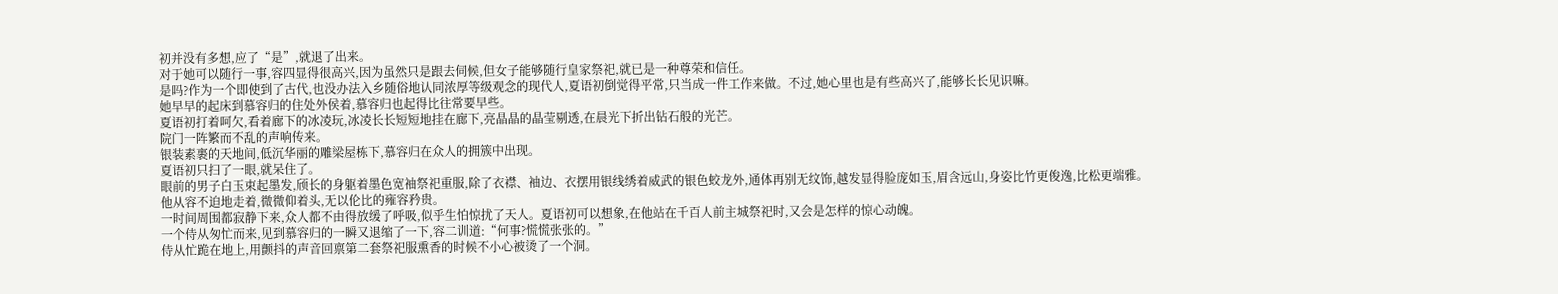初并没有多想,应了“是”,就退了出来。
对于她可以随行一事,容四显得很高兴,因为虽然只是跟去伺候,但女子能够随行皇家祭祀,就已是一种尊荣和信任。
是吗?作为一个即使到了古代,也没办法入乡随俗地认同浓厚等级观念的现代人,夏语初倒觉得平常,只当成一件工作来做。不过,她心里也是有些高兴了,能够长长见识嘛。
她早早的起床到慕容归的住处外侯着,慕容归也起得比往常要早些。
夏语初打着呵欠,看着廊下的冰凌玩,冰凌长长短短地挂在廊下,亮晶晶的晶莹剔透,在晨光下折出钻石般的光芒。
院门一阵繁而不乱的声响传来。
银装素裹的天地间,低沉华丽的雕梁屋栋下,慕容归在众人的拥簇中出现。
夏语初只扫了一眼,就呆住了。
眼前的男子白玉束起墨发,颀长的身躯着墨色宽袖祭祀重服,除了衣襟、袖边、衣摆用银线绣着威武的银色蛟龙外,通体再别无纹饰,越发显得脸庞如玉,眉含远山,身姿比竹更俊逸,比松更端雅。
他从容不迫地走着,微微仰着头,无以伦比的雍容矜贵。
一时间周围都寂静下来,众人都不由得放缓了呼吸,似乎生怕惊扰了天人。夏语初可以想象,在他站在千百人前主城祭祀时,又会是怎样的惊心动魄。
一个侍从匆忙而来,见到慕容归的一瞬又退缩了一下,容二训道:“何事?慌慌张张的。”
侍从忙跪在地上,用颤抖的声音回禀第二套祭祀服熏香的时候不小心被烫了一个洞。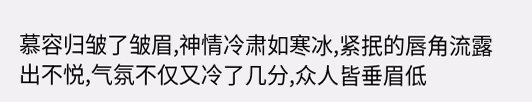慕容归皱了皱眉,神情冷肃如寒冰,紧抿的唇角流露出不悦,气氛不仅又冷了几分,众人皆垂眉低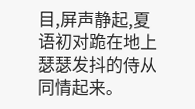目,屏声静起,夏语初对跪在地上瑟瑟发抖的侍从同情起来。